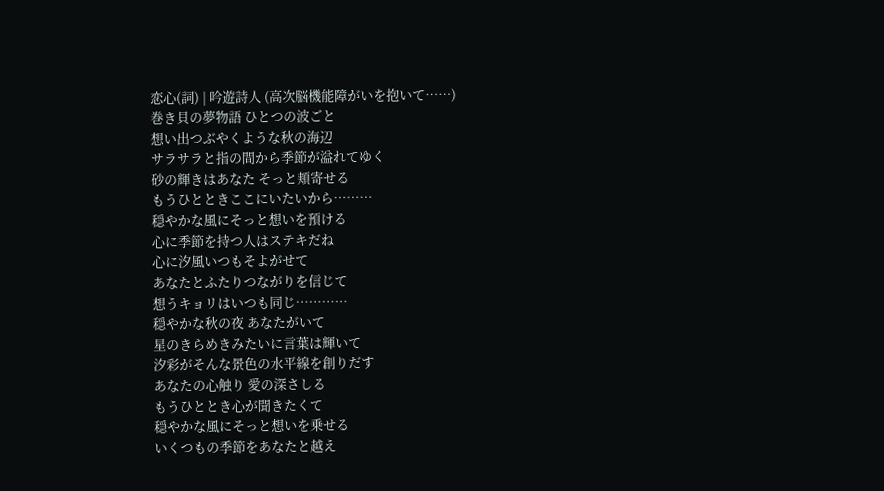恋心(詞) | 吟遊詩人 (高次脳機能障がいを抱いて……)
巻き貝の夢物語 ひとつの波ごと
想い出つぶやくような秋の海辺
サラサラと指の間から季節が溢れてゆく
砂の輝きはあなた そっと頬寄せる
もうひとときここにいたいから………
穏やかな風にそっと想いを預ける
心に季節を持つ人はステキだね
心に汐風いつもそよがせて
あなたとふたりつながりを信じて
想うキョリはいつも同じ…………
穏やかな秋の夜 あなたがいて
星のきらめきみたいに言葉は輝いて
汐彩がそんな景色の水平線を創りだす
あなたの心触り 愛の深さしる
もうひととき心が聞きたくて
穏やかな風にそっと想いを乗せる
いくつもの季節をあなたと越え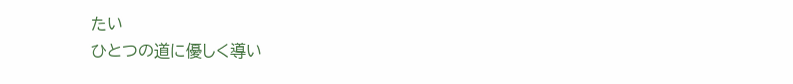たい
ひとつの道に優しく導い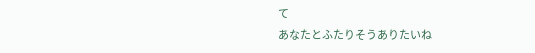て
あなたとふたりそうありたいね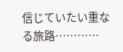信じていたい重なる旅路…………